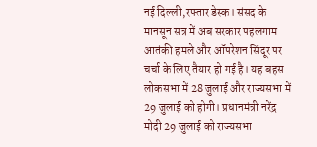नई दिल्ली,रफ्तार डेस्क। संसद के मानसून सत्र में अब सरकार पहलगाम आतंकी हमले और ऑपरेशन सिंदूर पर चर्चा के लिए तैयार हो गई है। यह बहस लोकसभा में 28 जुलाई और राज्यसभा में 29 जुलाई को होगी। प्रधानमंत्री नरेंद्र मोदी 29 जुलाई को राज्यसभा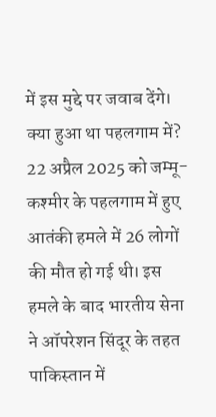में इस मुद्दे पर जवाब देंगे।
क्या हुआ था पहलगाम में?
22 अप्रैल 2025 को जम्मू-कश्मीर के पहलगाम में हुए आतंकी हमले में 26 लोगों की मौत हो गई थी। इस हमले के बाद भारतीय सेना ने ऑपरेशन सिंदूर के तहत पाकिस्तान में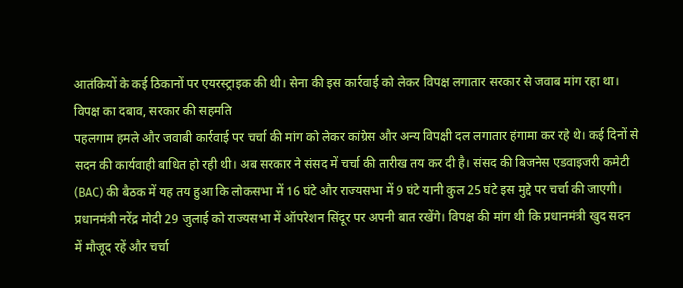आतंकियों के कई ठिकानों पर एयरस्ट्राइक की थी। सेना की इस कार्रवाई को लेकर विपक्ष लगातार सरकार से जवाब मांग रहा था।
विपक्ष का दबाव, सरकार की सहमति
पहलगाम हमले और जवाबी कार्रवाई पर चर्चा की मांग को लेकर कांग्रेस और अन्य विपक्षी दल लगातार हंगामा कर रहे थे। कई दिनों से सदन की कार्यवाही बाधित हो रही थी। अब सरकार ने संसद में चर्चा की तारीख तय कर दी है। संसद की बिजनेस एडवाइजरी कमेटी (BAC) की बैठक में यह तय हुआ कि लोकसभा में 16 घंटे और राज्यसभा में 9 घंटे यानी कुल 25 घंटे इस मुद्दे पर चर्चा की जाएगी। प्रधानमंत्री नरेंद्र मोदी 29 जुलाई को राज्यसभा में ऑपरेशन सिंदूर पर अपनी बात रखेंगे। विपक्ष की मांग थी कि प्रधानमंत्री खुद सदन में मौजूद रहें और चर्चा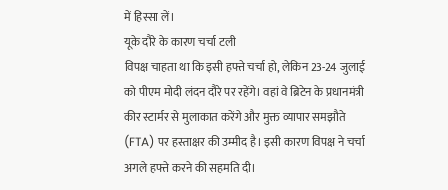में हिस्सा लें।
यूके दौरे के कारण चर्चा टली
विपक्ष चाहता था कि इसी हफ्ते चर्चा हो, लेकिन 23-24 जुलाई को पीएम मोदी लंदन दौरे पर रहेंगे। वहां वे ब्रिटेन के प्रधानमंत्री कीर स्टार्मर से मुलाकात करेंगे और मुक्त व्यापार समझौते (FTA) पर हस्ताक्षर की उम्मीद है। इसी कारण विपक्ष ने चर्चा अगले हफ्ते करने की सहमति दी।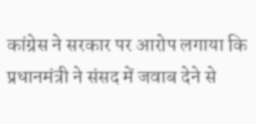कांग्रेस ने सरकार पर आरोप लगाया कि प्रधानमंत्री ने संसद में जवाब देने से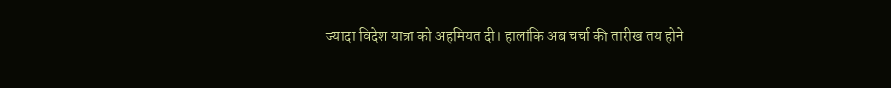ज्यादा विदेश यात्रा को अहमियत दी। हालांकि अब चर्चा की तारीख तय होने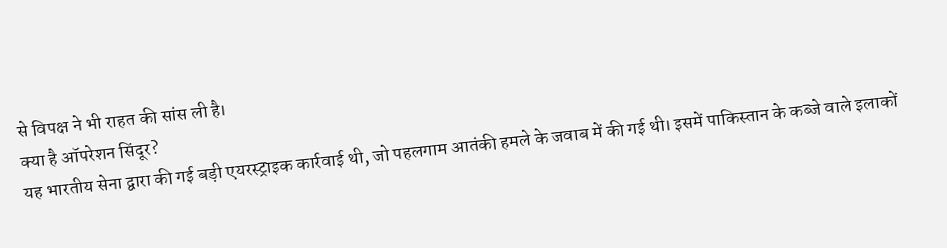से विपक्ष ने भी राहत की सांस ली है।
क्या है ऑपरेशन सिंदूर?
यह भारतीय सेना द्वारा की गई बड़ी एयरस्ट्राइक कार्रवाई थी, जो पहलगाम आतंकी हमले के जवाब में की गई थी। इसमें पाकिस्तान के कब्जे वाले इलाकों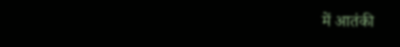में आतंकी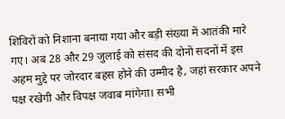शिविरों को निशाना बनाया गया और बड़ी संख्या में आतंकी मारे गए। अब 28 और 29 जुलाई को संसद की दोनों सदनों में इस अहम मुद्दे पर जोरदार बहस होने की उम्मीद है, जहां सरकार अपने पक्ष रखेगी और विपक्ष जवाब मांगेगा। सभी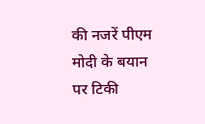की नजरें पीएम मोदी के बयान पर टिकी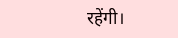रहेंगी।